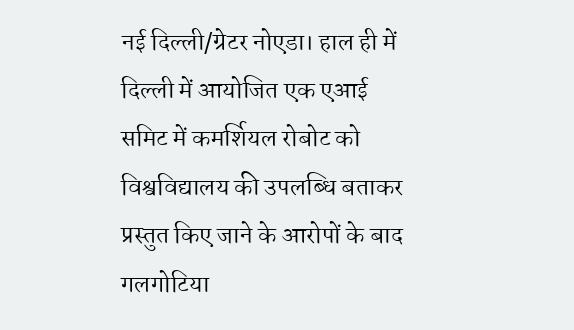नई दिल्ली/ग्रेटर नोएडा। हाल ही में दिल्ली में आयोजित एक एआई समिट में कमर्शियल रोबोट को विश्वविद्यालय की उपलब्धि बताकर प्रस्तुत किए जाने के आरोपों के बाद गलगोटिया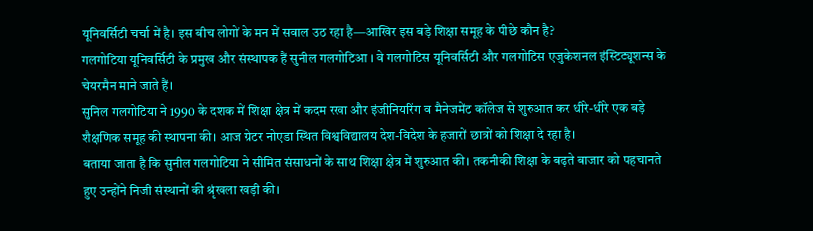यूनिवर्सिटी चर्चा में है। इस बीच लोगों के मन में सवाल उठ रहा है—आखिर इस बड़े शिक्षा समूह के पीछे कौन है?
गलगोटिया यूनिवर्सिटी के प्रमुख और संस्थापक हैं सुनील गलगोटिआ । वे गलगोटिस यूनिवर्सिटी और गलगोटिस एजुकेशनल इंस्टिट्यूशन्स के चेयरमैन माने जाते हैं।
सुनिल गलगोटिया ने 1990 के दशक में शिक्षा क्षेत्र में कदम रखा और इंजीनियरिंग व मैनेजमेंट कॉलेज से शुरुआत कर धीरे-धीरे एक बड़े शैक्षणिक समूह की स्थापना की। आज ग्रेटर नोएडा स्थित विश्वविद्यालय देश-विदेश के हजारों छात्रों को शिक्षा दे रहा है।
बताया जाता है कि सुनील गलगोटिया ने सीमित संसाधनों के साथ शिक्षा क्षेत्र में शुरुआत की। तकनीकी शिक्षा के बढ़ते बाजार को पहचानते हुए उन्होंने निजी संस्थानों की श्रृंखला खड़ी की।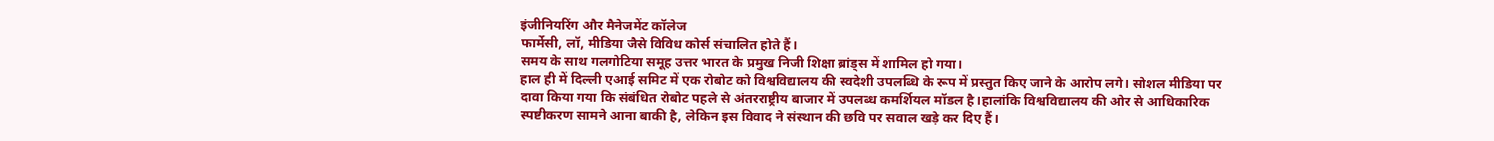इंजीनियरिंग और मैनेजमेंट कॉलेज
फार्मेसी, लॉ, मीडिया जैसे विविध कोर्स संचालित होते हैं।
समय के साथ गलगोटिया समूह उत्तर भारत के प्रमुख निजी शिक्षा ब्रांड्स में शामिल हो गया।
हाल ही में दिल्ली एआई समिट में एक रोबोट को विश्वविद्यालय की स्वदेशी उपलब्धि के रूप में प्रस्तुत किए जाने के आरोप लगे। सोशल मीडिया पर दावा किया गया कि संबंधित रोबोट पहले से अंतरराष्ट्रीय बाजार में उपलब्ध कमर्शियल मॉडल है।हालांकि विश्वविद्यालय की ओर से आधिकारिक स्पष्टीकरण सामने आना बाकी है, लेकिन इस विवाद ने संस्थान की छवि पर सवाल खड़े कर दिए हैं।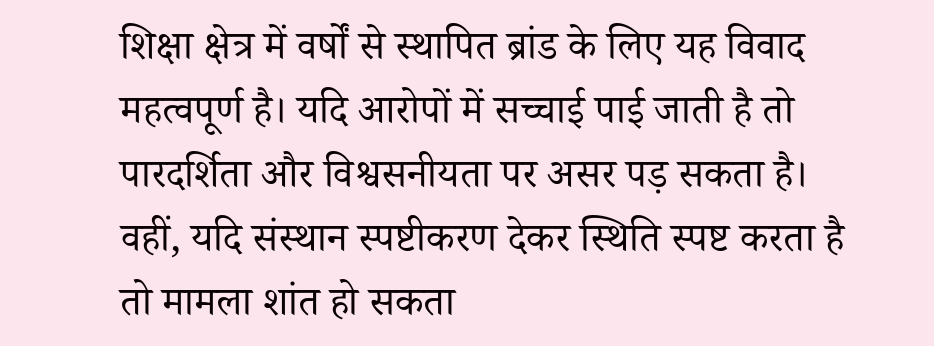शिक्षा क्षेत्र में वर्षों से स्थापित ब्रांड के लिए यह विवाद महत्वपूर्ण है। यदि आरोपों में सच्चाई पाई जाती है तो पारदर्शिता और विश्वसनीयता पर असर पड़ सकता है। वहीं, यदि संस्थान स्पष्टीकरण देकर स्थिति स्पष्ट करता है तो मामला शांत हो सकता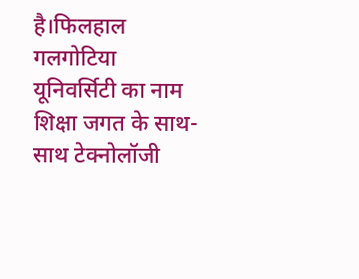है।फिलहाल गलगोटिया यूनिवर्सिटी का नाम शिक्षा जगत के साथ-साथ टेक्नोलॉजी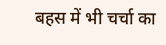बहस में भी चर्चा का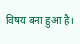विषय बना हुआ है।